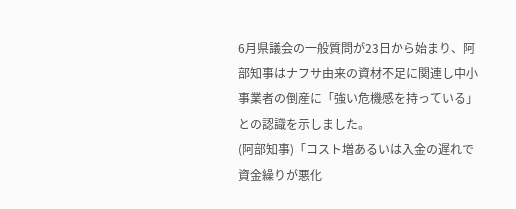6月県議会の一般質問が23日から始まり、阿部知事はナフサ由来の資材不足に関連し中小事業者の倒産に「強い危機感を持っている」との認識を示しました。
(阿部知事)「コスト増あるいは入金の遅れで資金繰りが悪化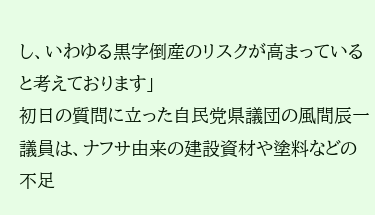し、いわゆる黒字倒産のリスクが高まっていると考えております」
初日の質問に立った自民党県議団の風間辰一議員は、ナフサ由来の建設資材や塗料などの不足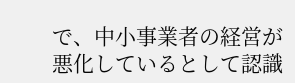で、中小事業者の経営が悪化しているとして認識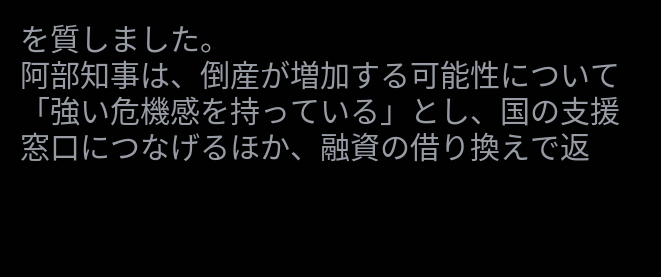を質しました。
阿部知事は、倒産が増加する可能性について「強い危機感を持っている」とし、国の支援窓口につなげるほか、融資の借り換えで返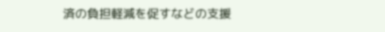済の負担軽減を促すなどの支援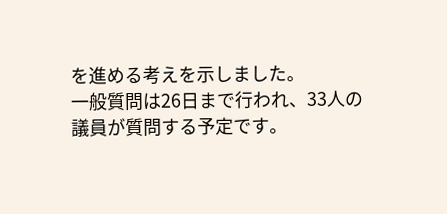を進める考えを示しました。
一般質問は26日まで行われ、33人の議員が質問する予定です。